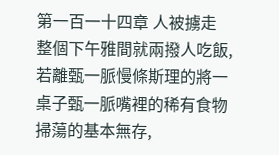第一百一十四章 人被擄走
整個下午雅間就兩撥人吃飯,若離甄一脈慢條斯理的將一桌子甄一脈嘴裡的稀有食物掃蕩的基本無存,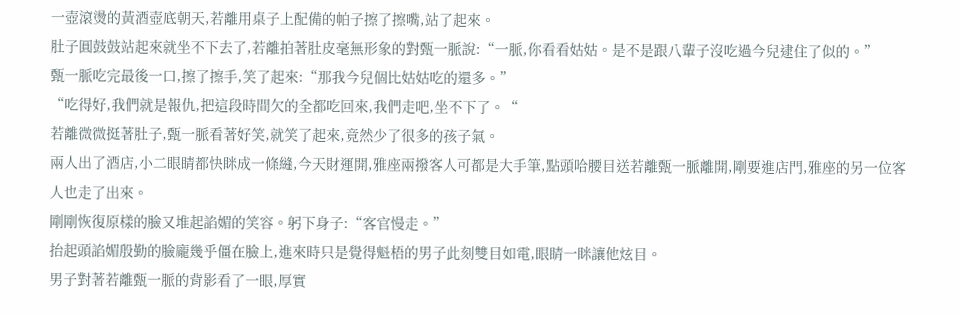一壺滾燙的黃酒壺底朝天,若離用桌子上配備的帕子擦了擦嘴,站了起來。
肚子圓鼓鼓站起來就坐不下去了,若離拍著肚皮毫無形象的對甄一脈說:“一脈,你看看姑姑。是不是跟八輩子沒吃過今兒逮住了似的。”
甄一脈吃完最後一口,擦了擦手,笑了起來:“那我今兒個比姑姑吃的還多。”
“吃得好,我們就是報仇,把這段時間欠的全都吃回來,我們走吧,坐不下了。“
若離微微挺著肚子,甄一脈看著好笑,就笑了起來,竟然少了很多的孩子氣。
兩人出了酒店,小二眼睛都快眯成一條縫,今天財運開,雅座兩撥客人可都是大手筆,點頭哈腰目送若離甄一脈離開,剛要進店門,雅座的另一位客人也走了出來。
剛剛恢復原樣的臉又堆起諂媚的笑容。躬下身子:“客官慢走。”
抬起頭諂媚殷勤的臉龐幾乎僵在臉上,進來時只是覺得魁梧的男子此刻雙目如電,眼睛一眯讓他炫目。
男子對著若離甄一脈的背影看了一眼,厚實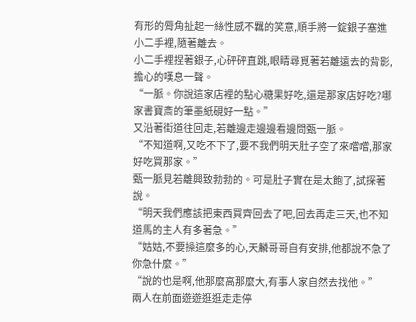有形的脣角扯起一絲性感不羈的笑意,順手將一錠銀子塞進小二手裡,隨著離去。
小二手裡捏著銀子,心砰砰直跳,眼睛尋覓著若離遠去的背影,擔心的嘆息一聲。
“一脈。你說這家店裡的點心糖果好吃,還是那家店好吃?哪家書寶斎的筆墨紙硯好一點。”
又沿著街道往回走,若離邊走邊邊看邊問甄一脈。
“不知道啊,又吃不下了,要不我們明天肚子空了來嚐嚐,那家好吃買那家。”
甄一脈見若離興致勃勃的。可是肚子實在是太飽了,試探著說。
“明天我們應該把東西買齊回去了吧,回去再走三天,也不知道馬的主人有多著急。”
“姑姑,不要操這麼多的心,天麟哥哥自有安排,他都說不急了你急什麼。”
“說的也是啊,他那麼高那麼大,有事人家自然去找他。”
兩人在前面遊遊逛逛走走停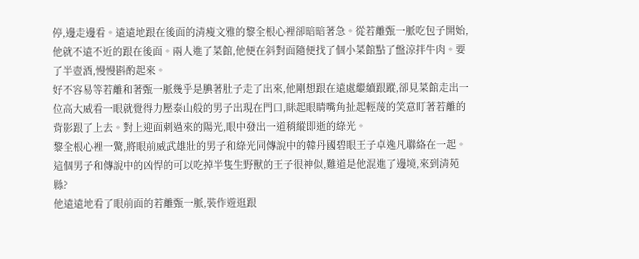停,邊走邊看。遠遠地跟在後面的清瘦文雅的黎全根心裡卻暗暗著急。從若離甄一脈吃包子開始,他就不遠不近的跟在後面。兩人進了菜館,他便在斜對面隨便找了個小菜館點了盤涼拌牛肉。要了半壺酒,慢慢斟酌起來。
好不容易等若離和著甄一脈幾乎是腆著肚子走了出來,他剛想跟在遠處繼續跟蹤,卻見菜館走出一位高大威看一眼就覺得力壓泰山般的男子出現在門口,眯起眼睛嘴角扯起輕蔑的笑意盯著若離的背影跟了上去。對上迎面刺過來的陽光,眼中發出一道稍縱即逝的綠光。
黎全根心裡一驚,將眼前威武雄壯的男子和綠光同傳說中的韓丹國碧眼王子卓逸凡聯絡在一起。這個男子和傳說中的凶悍的可以吃掉半隻生野獸的王子很神似,難道是他混進了邊境,來到清苑縣?
他遠遠地看了眼前面的若離甄一脈,裝作遊逛跟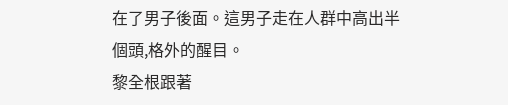在了男子後面。這男子走在人群中高出半個頭,格外的醒目。
黎全根跟著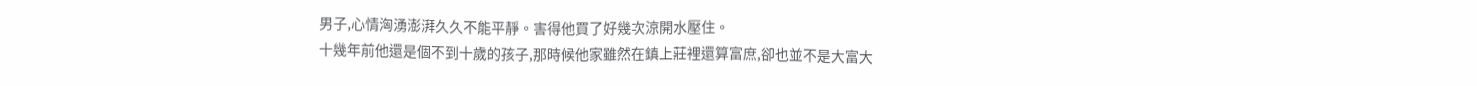男子,心情洶湧澎湃久久不能平靜。害得他買了好幾次涼開水壓住。
十幾年前他還是個不到十歲的孩子,那時候他家雖然在鎮上莊裡還算富庶,卻也並不是大富大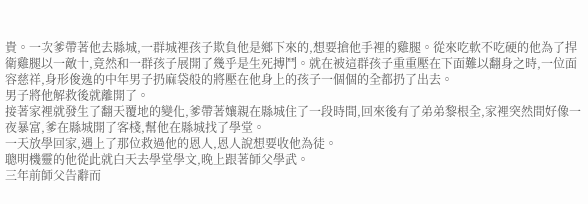貴。一次爹帶著他去縣城,一群城裡孩子欺負他是鄉下來的,想要搶他手裡的雞腿。從來吃軟不吃硬的他為了捍衛雞腿以一敵十,竟然和一群孩子展開了幾乎是生死搏鬥。就在被這群孩子重重壓在下面難以翻身之時,一位面容慈祥,身形俊逸的中年男子扔麻袋般的將壓在他身上的孩子一個個的全都扔了出去。
男子將他解救後就離開了。
接著家裡就發生了翻天覆地的變化,爹帶著孃親在縣城住了一段時間,回來後有了弟弟黎根全,家裡突然間好像一夜暴富,爹在縣城開了客棧,幫他在縣城找了學堂。
一天放學回家,遇上了那位救過他的恩人,恩人說想要收他為徒。
聰明機靈的他從此就白天去學堂學文,晚上跟著師父學武。
三年前師父告辭而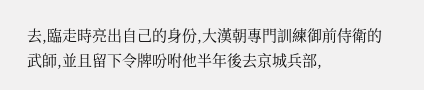去,臨走時亮出自己的身份,大漢朝專門訓練御前侍衛的武師,並且留下令牌吩咐他半年後去京城兵部,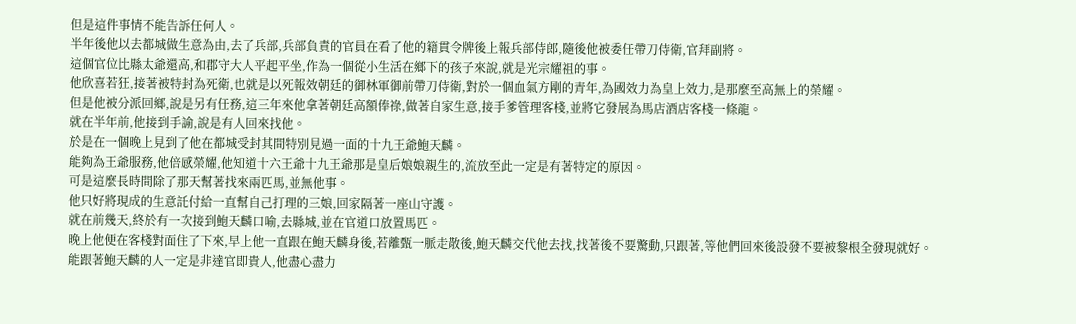但是這件事情不能告訴任何人。
半年後他以去都城做生意為由,去了兵部,兵部負責的官員在看了他的籍貫令牌後上報兵部侍郎,隨後他被委任帶刀侍衛,官拜副將。
這個官位比縣太爺還高,和郡守大人平起平坐,作為一個從小生活在鄉下的孩子來說,就是光宗耀祖的事。
他欣喜若狂,接著被特封為死衛,也就是以死報效朝廷的御林軍御前帶刀侍衛,對於一個血氣方剛的青年,為國效力為皇上效力,是那麼至高無上的榮耀。
但是他被分派回鄉,說是另有任務,這三年來他拿著朝廷高額俸祿,做著自家生意,接手爹管理客棧,並將它發展為馬店酒店客棧一條龍。
就在半年前,他接到手諭,說是有人回來找他。
於是在一個晚上見到了他在都城受封其間特別見過一面的十九王爺鮑天麟。
能夠為王爺服務,他倍感榮耀,他知道十六王爺十九王爺那是皇后娘娘親生的,流放至此一定是有著特定的原因。
可是這麼長時間除了那天幫著找來兩匹馬,並無他事。
他只好將現成的生意託付給一直幫自己打理的三娘,回家隔著一座山守護。
就在前幾天,終於有一次接到鮑天麟口喻,去縣城,並在官道口放置馬匹。
晚上他便在客棧對面住了下來,早上他一直跟在鮑天麟身後,若離甄一脈走散後,鮑天麟交代他去找,找著後不要驚動,只跟著,等他們回來後設發不要被黎根全發現就好。
能跟著鮑天麟的人一定是非達官即貴人,他盡心盡力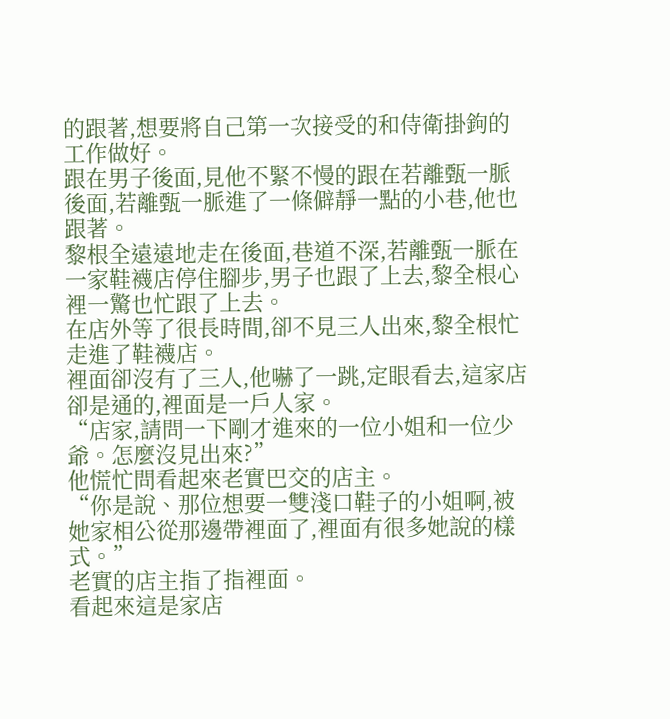的跟著,想要將自己第一次接受的和侍衛掛鉤的工作做好。
跟在男子後面,見他不緊不慢的跟在若離甄一脈後面,若離甄一脈進了一條僻靜一點的小巷,他也跟著。
黎根全遠遠地走在後面,巷道不深,若離甄一脈在一家鞋襪店停住腳步,男子也跟了上去,黎全根心裡一驚也忙跟了上去。
在店外等了很長時間,卻不見三人出來,黎全根忙走進了鞋襪店。
裡面卻沒有了三人,他嚇了一跳,定眼看去,這家店卻是通的,裡面是一戶人家。
“店家,請問一下剛才進來的一位小姐和一位少爺。怎麼沒見出來?”
他慌忙問看起來老實巴交的店主。
“你是說、那位想要一雙淺口鞋子的小姐啊,被她家相公從那邊帶裡面了,裡面有很多她說的樣式。”
老實的店主指了指裡面。
看起來這是家店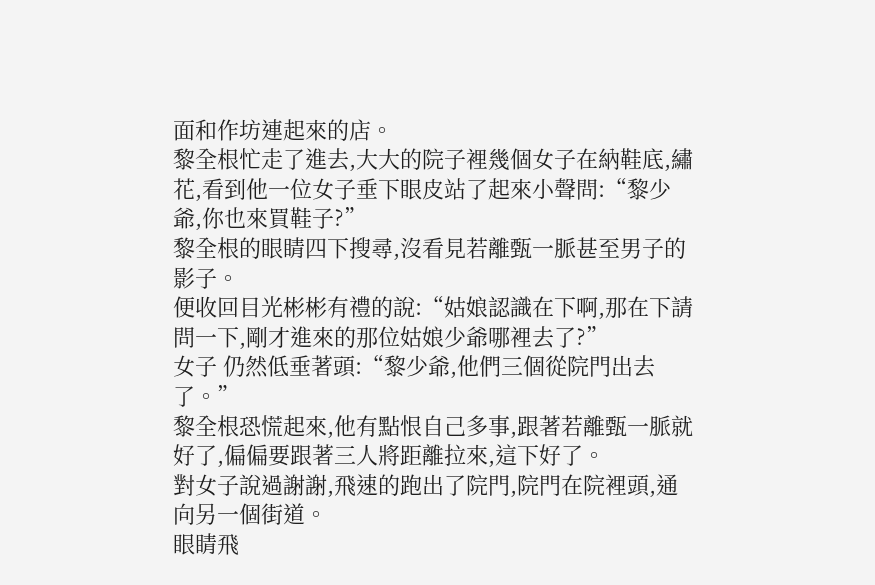面和作坊連起來的店。
黎全根忙走了進去,大大的院子裡幾個女子在納鞋底,繡花,看到他一位女子垂下眼皮站了起來小聲問:“黎少爺,你也來買鞋子?”
黎全根的眼睛四下搜尋,沒看見若離甄一脈甚至男子的影子。
便收回目光彬彬有禮的說:“姑娘認識在下啊,那在下請問一下,剛才進來的那位姑娘少爺哪裡去了?”
女子 仍然低垂著頭:“黎少爺,他們三個從院門出去了。”
黎全根恐慌起來,他有點恨自己多事,跟著若離甄一脈就好了,偏偏要跟著三人將距離拉來,這下好了。
對女子說過謝謝,飛速的跑出了院門,院門在院裡頭,通向另一個街道。
眼睛飛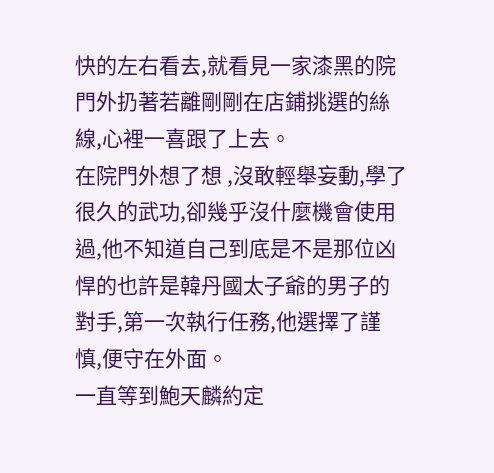快的左右看去,就看見一家漆黑的院門外扔著若離剛剛在店鋪挑選的絲線,心裡一喜跟了上去。
在院門外想了想 ,沒敢輕舉妄動,學了很久的武功,卻幾乎沒什麼機會使用過,他不知道自己到底是不是那位凶悍的也許是韓丹國太子爺的男子的對手,第一次執行任務,他選擇了謹慎,便守在外面。
一直等到鮑天麟約定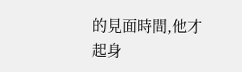的見面時間,他才起身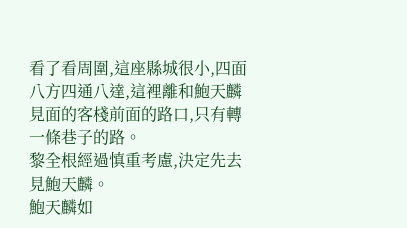看了看周圍,這座縣城很小,四面八方四通八達,這裡離和鮑天麟見面的客棧前面的路口,只有轉一條巷子的路。
黎全根經過慎重考慮,決定先去見鮑天麟。
鮑天麟如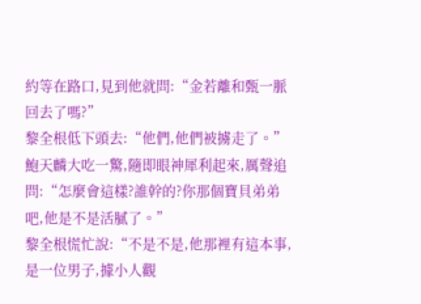約等在路口,見到他就問:“金若離和甄一脈回去了嗎?”
黎全根低下頭去:“他們,他們被擄走了。”
鮑天麟大吃一驚,隨即眼神犀利起來,厲聲追問:“怎麼會這樣?誰幹的?你那個寶貝弟弟吧,他是不是活膩了。”
黎全根慌忙說:“不是不是,他那裡有這本事,是一位男子,據小人觀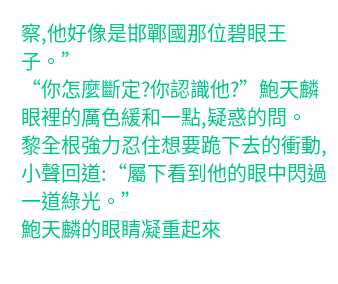察,他好像是邯鄲國那位碧眼王子。”
“你怎麼斷定?你認識他?”鮑天麟眼裡的厲色緩和一點,疑惑的問。
黎全根強力忍住想要跪下去的衝動,小聲回道:“屬下看到他的眼中閃過一道綠光。”
鮑天麟的眼睛凝重起來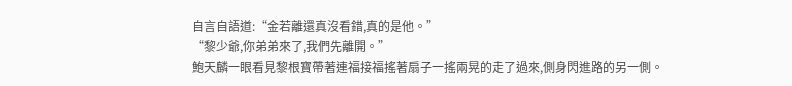自言自語道:“金若離還真沒看錯,真的是他。”
“黎少爺,你弟弟來了,我們先離開。”
鮑天麟一眼看見黎根寶帶著連福接福搖著扇子一搖兩晃的走了過來,側身閃進路的另一側。